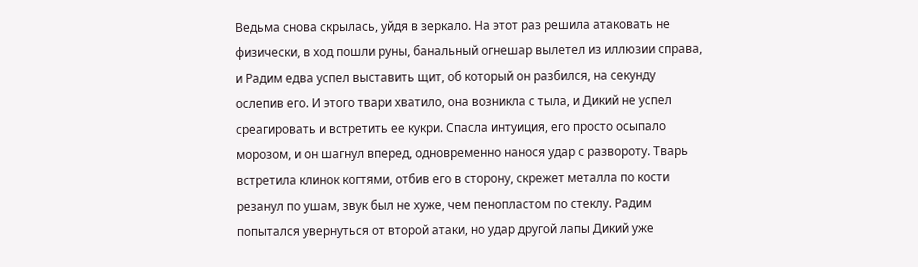Ведьма снова скрылась, уйдя в зеркало. На этот раз решила атаковать не физически, в ход пошли руны, банальный огнешар вылетел из иллюзии справа, и Радим едва успел выставить щит, об который он разбился, на секунду ослепив его. И этого твари хватило, она возникла с тыла, и Дикий не успел среагировать и встретить ее кукри. Спасла интуиция, его просто осыпало морозом, и он шагнул вперед, одновременно нанося удар с развороту. Тварь встретила клинок когтями, отбив его в сторону, скрежет металла по кости резанул по ушам, звук был не хуже, чем пенопластом по стеклу. Радим попытался увернуться от второй атаки, но удар другой лапы Дикий уже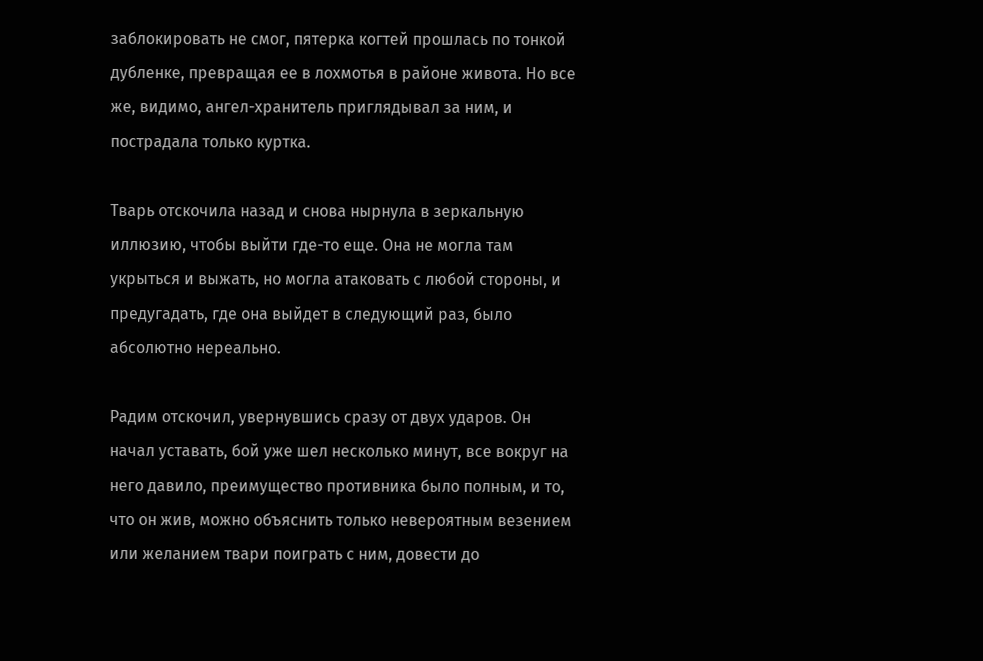заблокировать не смог, пятерка когтей прошлась по тонкой дубленке, превращая ее в лохмотья в районе живота. Но все же, видимо, ангел-хранитель приглядывал за ним, и пострадала только куртка.

Тварь отскочила назад и снова нырнула в зеркальную иллюзию, чтобы выйти где-то еще. Она не могла там укрыться и выжать, но могла атаковать с любой стороны, и предугадать, где она выйдет в следующий раз, было абсолютно нереально.

Радим отскочил, увернувшись сразу от двух ударов. Он начал уставать, бой уже шел несколько минут, все вокруг на него давило, преимущество противника было полным, и то, что он жив, можно объяснить только невероятным везением или желанием твари поиграть с ним, довести до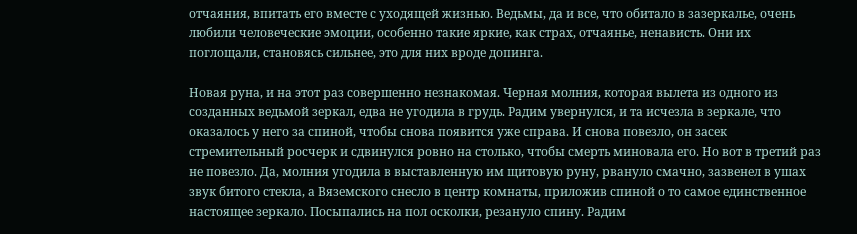отчаяния, впитать его вместе с уходящей жизнью. Ведьмы, да и все, что обитало в зазеркалье, очень любили человеческие эмоции, особенно такие яркие, как страх, отчаянье, ненависть. Они их поглощали, становясь сильнее, это для них вроде допинга.

Новая руна, и на этот раз совершенно незнакомая. Черная молния, которая вылета из одного из созданных ведьмой зеркал, едва не угодила в грудь. Радим увернулся, и та исчезла в зеркале, что оказалось у него за спиной, чтобы снова появится уже справа. И снова повезло, он засек стремительный росчерк и сдвинулся ровно на столько, чтобы смерть миновала его. Но вот в третий раз не повезло. Да, молния угодила в выставленную им щитовую руну, рвануло смачно, зазвенел в ушах звук битого стекла, а Вяземского снесло в центр комнаты, приложив спиной о то самое единственное настоящее зеркало. Посыпались на пол осколки, резануло спину. Радим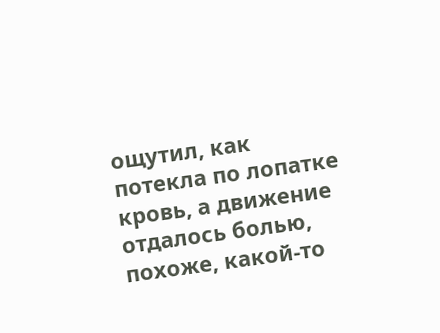ощутил, как потекла по лопатке кровь, а движение отдалось болью, похоже, какой-то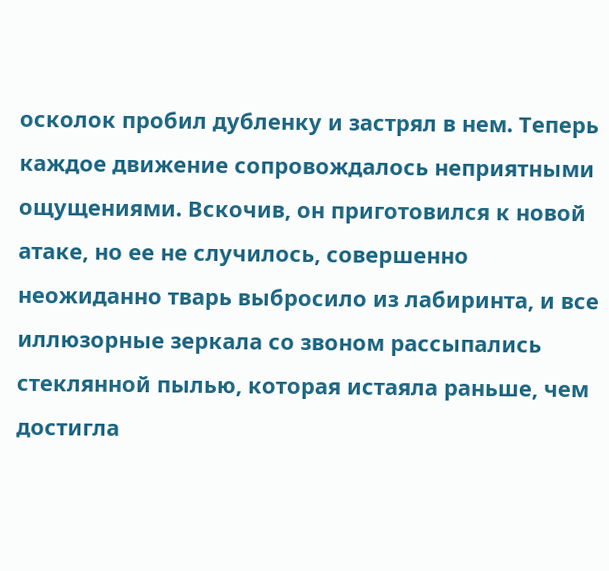осколок пробил дубленку и застрял в нем. Теперь каждое движение сопровождалось неприятными ощущениями. Вскочив, он приготовился к новой атаке, но ее не случилось, совершенно неожиданно тварь выбросило из лабиринта, и все иллюзорные зеркала со звоном рассыпались стеклянной пылью, которая истаяла раньше, чем достигла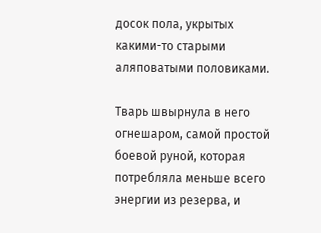досок пола, укрытых какими-то старыми аляповатыми половиками.

Тварь швырнула в него огнешаром, самой простой боевой руной, которая потребляла меньше всего энергии из резерва, и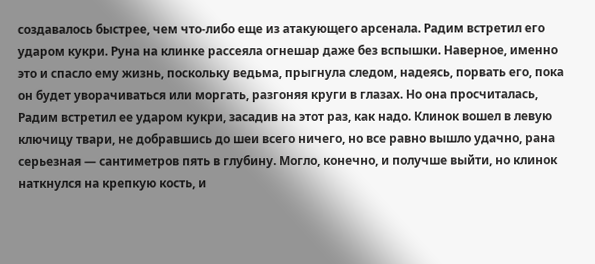создавалось быстрее, чем что-либо еще из атакующего арсенала. Радим встретил его ударом кукри. Руна на клинке рассеяла огнешар даже без вспышки. Наверное, именно это и спасло ему жизнь, поскольку ведьма, прыгнула следом, надеясь, порвать его, пока он будет уворачиваться или моргать, разгоняя круги в глазах. Но она просчиталась, Радим встретил ее ударом кукри, засадив на этот раз, как надо. Клинок вошел в левую ключицу твари, не добравшись до шеи всего ничего, но все равно вышло удачно, рана серьезная — сантиметров пять в глубину. Могло, конечно, и получше выйти, но клинок наткнулся на крепкую кость, и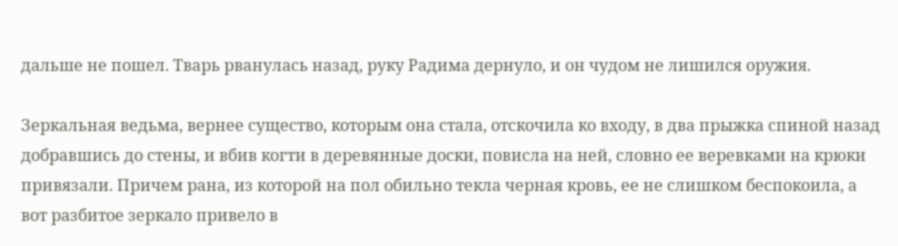дальше не пошел. Тварь рванулась назад, руку Радима дернуло, и он чудом не лишился оружия.

Зеркальная ведьма, вернее существо, которым она стала, отскочила ко входу, в два прыжка спиной назад добравшись до стены, и вбив когти в деревянные доски, повисла на ней, словно ее веревками на крюки привязали. Причем рана, из которой на пол обильно текла черная кровь, ее не слишком беспокоила, а вот разбитое зеркало привело в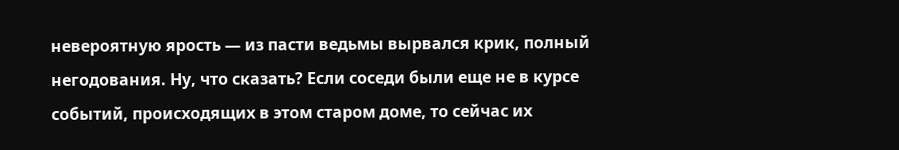невероятную ярость — из пасти ведьмы вырвался крик, полный негодования. Ну, что сказать? Если соседи были еще не в курсе событий, происходящих в этом старом доме, то сейчас их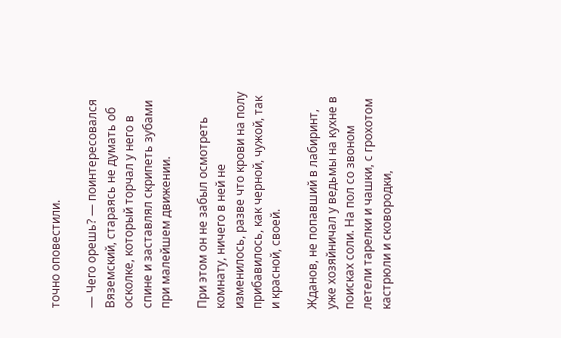точно оповестили.

— Чего орешь? — поинтересовался Вяземский, стараясь не думать об осколке, который торчал у него в спине и заставлял скрипеть зубами при малейшем движении.

При этом он не забыл осмотреть комнату, ничего в ней не изменилось, разве что крови на полу прибавилось, как черной, чужой, так и красной, своей.

Жданов, не попавший в лабиринт, уже хозяйничал у ведьмы на кухне в поисках соли. На пол со звоном летели тарелки и чашки, с грохотом кастрюли и сковородки,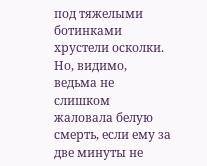под тяжелыми ботинками хрустели осколки. Но, видимо, ведьма не слишком жаловала белую смерть, если ему за две минуты не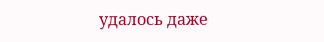удалось даже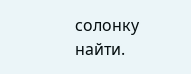солонку найти.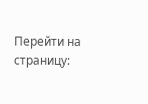Перейти на страницу: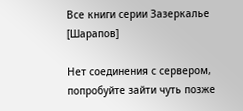Все книги серии Зазеркалье [Шарапов]

Нет соединения с сервером, попробуйте зайти чуть позже